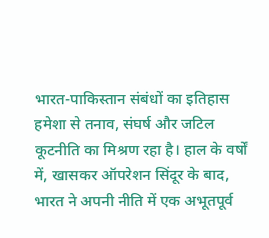भारत-पाकिस्तान संबंधों का इतिहास हमेशा से तनाव, संघर्ष और जटिल कूटनीति का मिश्रण रहा है। हाल के वर्षों में, खासकर ऑपरेशन सिंदूर के बाद, भारत ने अपनी नीति में एक अभूतपूर्व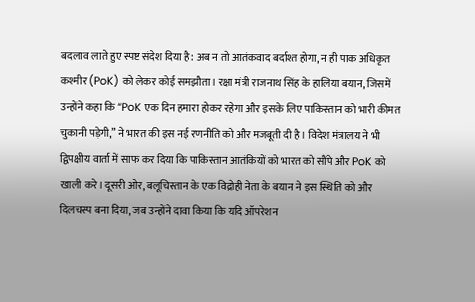बदलाव लाते हुए स्पष्ट संदेश दिया है: अब न तो आतंकवाद बर्दाश्त होगा, न ही पाक अधिकृत कश्मीर (PoK) को लेकर कोई समझौता। रक्षा मंत्री राजनाथ सिंह के हालिया बयान, जिसमें उन्होंने कहा कि “PoK एक दिन हमारा होकर रहेगा और इसके लिए पाकिस्तान को भारी कीमत चुकानी पड़ेगी,” ने भारत की इस नई रणनीति को और मजबूती दी है। विदेश मंत्रालय ने भी द्विपक्षीय वार्ता में साफ कर दिया कि पाकिस्तान आतंकियों को भारत को सौंपे और PoK को खाली करे। दूसरी ओर, बलूचिस्तान के एक विद्रोही नेता के बयान ने इस स्थिति को और दिलचस्प बना दिया, जब उन्होंने दावा किया कि यदि ऑपरेशन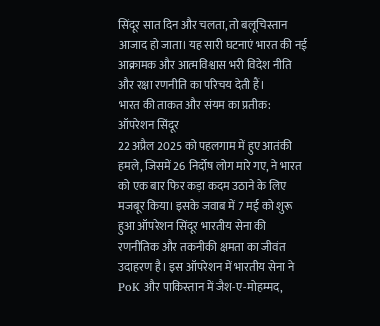सिंदूर सात दिन और चलता, तो बलूचिस्तान आजाद हो जाता। यह सारी घटनाएं भारत की नई आक्रामक और आत्मविश्वास भरी विदेश नीति और रक्षा रणनीति का परिचय देती हैं।
भारत की ताकत और संयम का प्रतीक: ऑपरेशन सिंदूर
22 अप्रैल 2025 को पहलगाम में हुए आतंकी हमले, जिसमें 26 निर्दोष लोग मारे गए, ने भारत को एक बार फिर कड़ा कदम उठाने के लिए मजबूर किया। इसके जवाब में 7 मई को शुरू हुआ ऑपरेशन सिंदूर भारतीय सेना की रणनीतिक और तकनीकी क्षमता का जीवंत उदाहरण है। इस ऑपरेशन में भारतीय सेना ने PoK और पाकिस्तान में जैश-ए-मोहम्मद,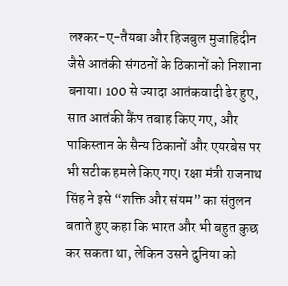लश्कर-ए-तैयबा और हिजबुल मुजाहिदीन जैसे आतंकी संगठनों के ठिकानों को निशाना बनाया। 100 से ज्यादा आतंकवादी ढेर हुए, सात आतंकी कैंप तबाह किए गए, और पाकिस्तान के सैन्य ठिकानों और एयरबेस पर भी सटीक हमले किए गए। रक्षा मंत्री राजनाथ सिंह ने इसे “शक्ति और संयम” का संतुलन बताते हुए कहा कि भारत और भी बहुत कुछ कर सकता था, लेकिन उसने दुनिया को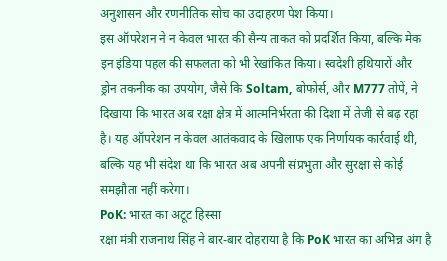अनुशासन और रणनीतिक सोच का उदाहरण पेश किया।
इस ऑपरेशन ने न केवल भारत की सैन्य ताकत को प्रदर्शित किया, बल्कि मेक इन इंडिया पहल की सफलता को भी रेखांकित किया। स्वदेशी हथियारों और ड्रोन तकनीक का उपयोग, जैसे कि Soltam, बोफोर्स, और M777 तोपें, ने दिखाया कि भारत अब रक्षा क्षेत्र में आत्मनिर्भरता की दिशा में तेजी से बढ़ रहा है। यह ऑपरेशन न केवल आतंकवाद के खिलाफ एक निर्णायक कार्रवाई थी, बल्कि यह भी संदेश था कि भारत अब अपनी संप्रभुता और सुरक्षा से कोई समझौता नहीं करेगा।
PoK: भारत का अटूट हिस्सा
रक्षा मंत्री राजनाथ सिंह ने बार-बार दोहराया है कि PoK भारत का अभिन्न अंग है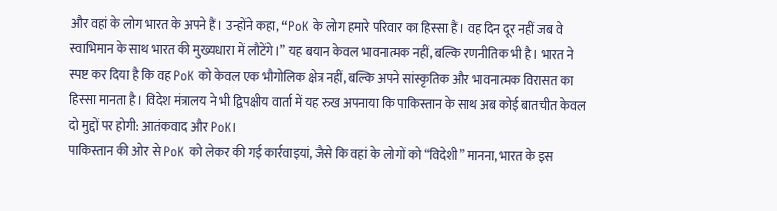और वहां के लोग भारत के अपने हैं। उन्होंने कहा, “PoK के लोग हमारे परिवार का हिस्सा हैं। वह दिन दूर नहीं जब वे स्वाभिमान के साथ भारत की मुख्यधारा में लौटेंगे।” यह बयान केवल भावनात्मक नहीं, बल्कि रणनीतिक भी है। भारत ने स्पष्ट कर दिया है कि वह PoK को केवल एक भौगोलिक क्षेत्र नहीं, बल्कि अपने सांस्कृतिक और भावनात्मक विरासत का हिस्सा मानता है। विदेश मंत्रालय ने भी द्विपक्षीय वार्ता में यह रुख अपनाया कि पाकिस्तान के साथ अब कोई बातचीत केवल दो मुद्दों पर होगी: आतंकवाद और PoK।
पाकिस्तान की ओर से PoK को लेकर की गई कार्रवाइयां, जैसे कि वहां के लोगों को “विदेशी” मानना, भारत के इस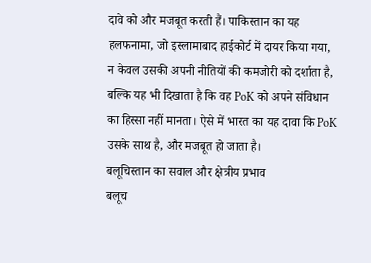दावे को और मजबूत करती हैं। पाकिस्तान का यह हलफनामा, जो इस्लामाबाद हाईकोर्ट में दायर किया गया, न केवल उसकी अपनी नीतियों की कमजोरी को दर्शाता है, बल्कि यह भी दिखाता है कि वह PoK को अपने संविधान का हिस्सा नहीं मानता। ऐसे में भारत का यह दावा कि PoK उसके साथ है, और मजबूत हो जाता है।
बलूचिस्तान का सवाल और क्षेत्रीय प्रभाव
बलूच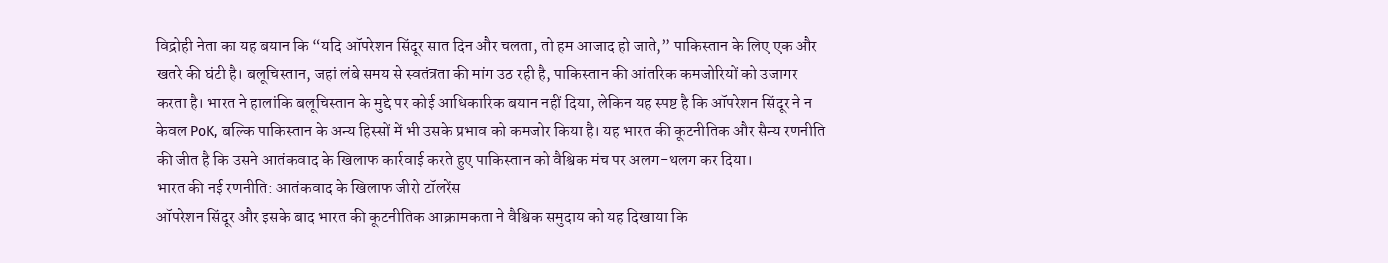विद्रोही नेता का यह बयान कि “यदि ऑपरेशन सिंदूर सात दिन और चलता, तो हम आजाद हो जाते,” पाकिस्तान के लिए एक और खतरे की घंटी है। बलूचिस्तान, जहां लंबे समय से स्वतंत्रता की मांग उठ रही है, पाकिस्तान की आंतरिक कमजोरियों को उजागर करता है। भारत ने हालांकि बलूचिस्तान के मुद्दे पर कोई आधिकारिक बयान नहीं दिया, लेकिन यह स्पष्ट है कि ऑपरेशन सिंदूर ने न केवल PoK, बल्कि पाकिस्तान के अन्य हिस्सों में भी उसके प्रभाव को कमजोर किया है। यह भारत की कूटनीतिक और सैन्य रणनीति की जीत है कि उसने आतंकवाद के खिलाफ कार्रवाई करते हुए पाकिस्तान को वैश्विक मंच पर अलग-थलग कर दिया।
भारत की नई रणनीति: आतंकवाद के खिलाफ जीरो टॉलरेंस
ऑपरेशन सिंदूर और इसके बाद भारत की कूटनीतिक आक्रामकता ने वैश्विक समुदाय को यह दिखाया कि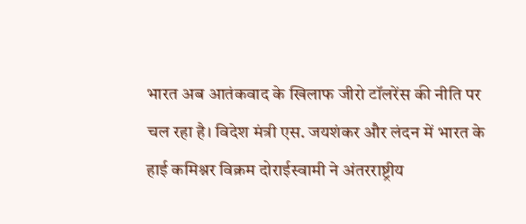भारत अब आतंकवाद के खिलाफ जीरो टॉलरेंस की नीति पर चल रहा है। विदेश मंत्री एस. जयशंकर और लंदन में भारत के हाई कमिश्नर विक्रम दोराईस्वामी ने अंतरराष्ट्रीय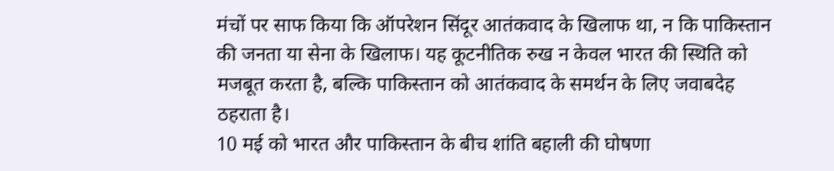मंचों पर साफ किया कि ऑपरेशन सिंदूर आतंकवाद के खिलाफ था, न कि पाकिस्तान की जनता या सेना के खिलाफ। यह कूटनीतिक रुख न केवल भारत की स्थिति को मजबूत करता है, बल्कि पाकिस्तान को आतंकवाद के समर्थन के लिए जवाबदेह ठहराता है।
10 मई को भारत और पाकिस्तान के बीच शांति बहाली की घोषणा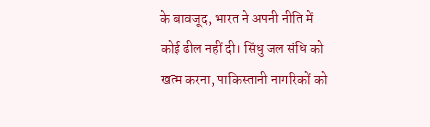के बावजूद, भारत ने अपनी नीति में कोई ढील नहीं दी। सिंधु जल संधि को खत्म करना, पाकिस्तानी नागरिकों को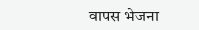वापस भेजना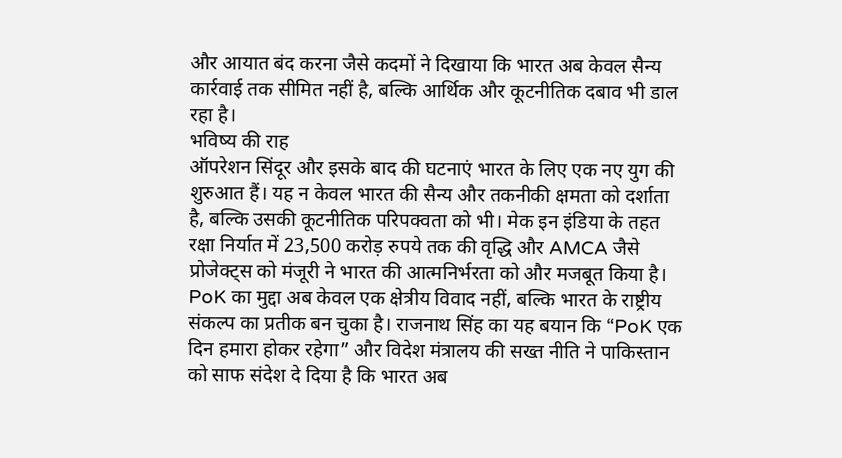और आयात बंद करना जैसे कदमों ने दिखाया कि भारत अब केवल सैन्य कार्रवाई तक सीमित नहीं है, बल्कि आर्थिक और कूटनीतिक दबाव भी डाल रहा है।
भविष्य की राह
ऑपरेशन सिंदूर और इसके बाद की घटनाएं भारत के लिए एक नए युग की शुरुआत हैं। यह न केवल भारत की सैन्य और तकनीकी क्षमता को दर्शाता है, बल्कि उसकी कूटनीतिक परिपक्वता को भी। मेक इन इंडिया के तहत रक्षा निर्यात में 23,500 करोड़ रुपये तक की वृद्धि और AMCA जैसे प्रोजेक्ट्स को मंजूरी ने भारत की आत्मनिर्भरता को और मजबूत किया है।
PoK का मुद्दा अब केवल एक क्षेत्रीय विवाद नहीं, बल्कि भारत के राष्ट्रीय संकल्प का प्रतीक बन चुका है। राजनाथ सिंह का यह बयान कि “PoK एक दिन हमारा होकर रहेगा” और विदेश मंत्रालय की सख्त नीति ने पाकिस्तान को साफ संदेश दे दिया है कि भारत अब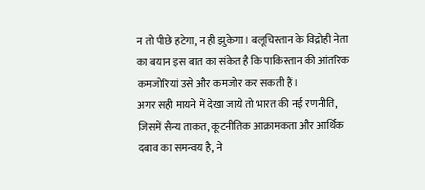न तो पीछे हटेगा, न ही झुकेगा। बलूचिस्तान के विद्रोही नेता का बयान इस बात का संकेत है कि पाकिस्तान की आंतरिक कमजोरियां उसे और कमजोर कर सकती हैं।
अगर सही मायने में देखा जाये तो भारत की नई रणनीति, जिसमें सैन्य ताकत, कूटनीतिक आक्रामकता और आर्थिक दबाव का समन्वय है, ने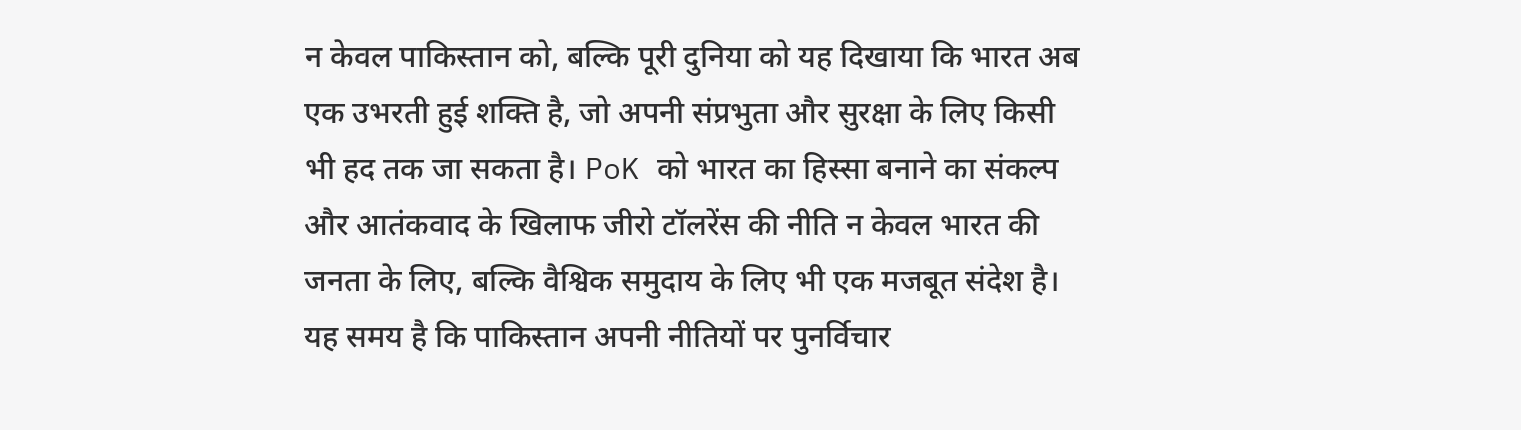न केवल पाकिस्तान को, बल्कि पूरी दुनिया को यह दिखाया कि भारत अब एक उभरती हुई शक्ति है, जो अपनी संप्रभुता और सुरक्षा के लिए किसी भी हद तक जा सकता है। PoK को भारत का हिस्सा बनाने का संकल्प और आतंकवाद के खिलाफ जीरो टॉलरेंस की नीति न केवल भारत की जनता के लिए, बल्कि वैश्विक समुदाय के लिए भी एक मजबूत संदेश है। यह समय है कि पाकिस्तान अपनी नीतियों पर पुनर्विचार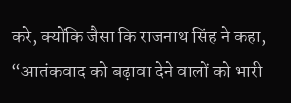करे, क्योंकि जैसा कि राजनाथ सिंह ने कहा, “आतंकवाद को बढ़ावा देने वालों को भारी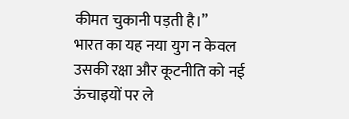कीमत चुकानी पड़ती है।”
भारत का यह नया युग न केवल उसकी रक्षा और कूटनीति को नई ऊंचाइयों पर ले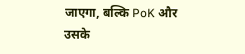जाएगा, बल्कि PoK और उसके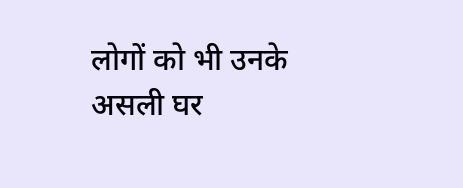लोगों को भी उनके असली घर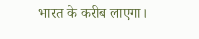भारत के करीब लाएगा।